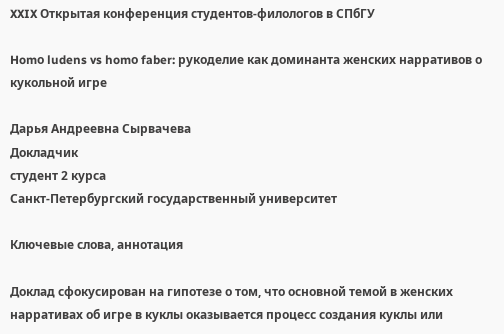XXIX Открытая конференция студентов-филологов в СПбГУ

Homо ludens vs homо faber: рукоделие как доминанта женских нарративов о кукольной игре

Дарья Андреевна Сырвачева
Докладчик
студент 2 курса
Санкт-Петербургский государственный университет

Ключевые слова, аннотация

Доклад сфокусирован на гипотезе о том, что основной темой в женских нарративах об игре в куклы оказывается процесс создания куклы или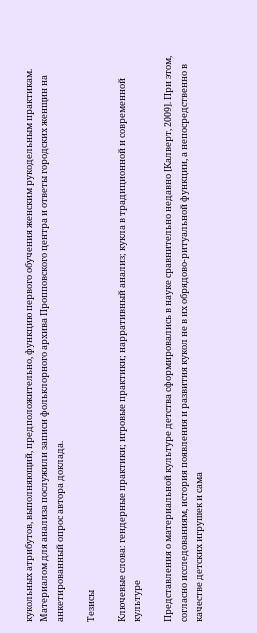кукольных атрибутов, выполняющий, предположительно, функцию первого обучения женским рукодельным практикам. Материалом для анализа послужили записи фольклорного архива Пропповского центра и ответы городских женщин на анкетированный опрос автора доклада.

Тезисы

Ключевые слова: гендерные практики; игровые практики; нарративный анализ; кукла в традиционной и современной культуре

Представления о материальной культуре детства сформировались в науке сравнительно недавно [Калверт, 2009]. При этом, согласно исследованиям, история появления и развития кукол не в их обрядово-ритуальной функции, а непосредственно в качестве детских игрушек и сама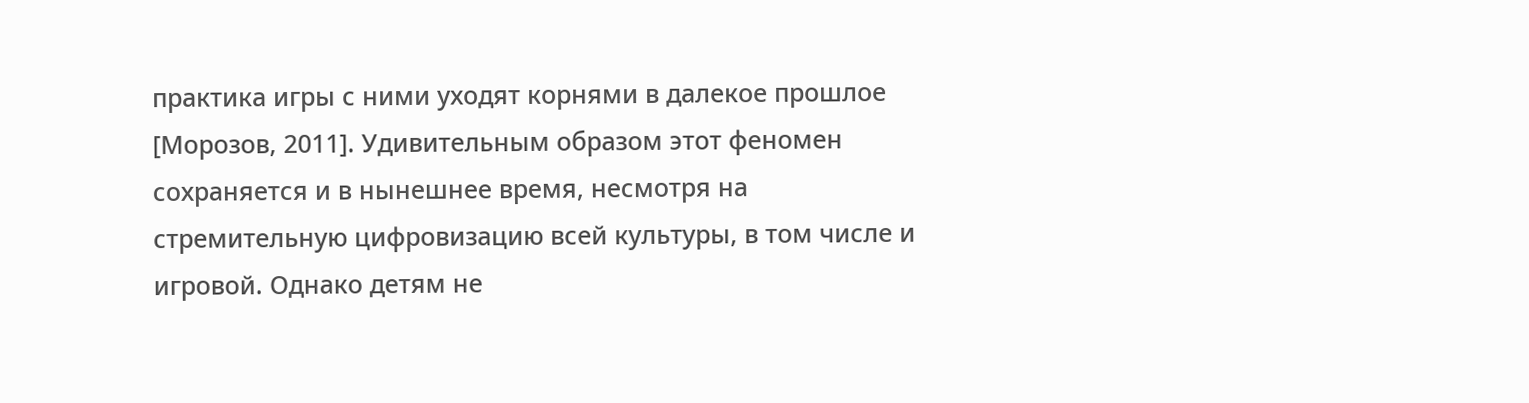практика игры с ними уходят корнями в далекое прошлое [Морозов, 2011]. Удивительным образом этот феномен сохраняется и в нынешнее время, несмотря на стремительную цифровизацию всей культуры, в том числе и игровой. Однако детям не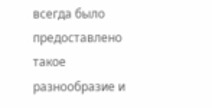всегда было предоставлено такое разнообразие и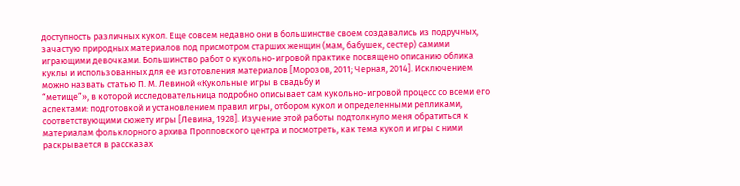доступность различных кукол. Еще совсем недавно они в большинстве своем создавались из подручных, зачастую природных материалов под присмотром старших женщин (мам, бабушек, сестер) самими играющими девочками. Большинство работ о кукольно-игровой практике посвящено описанию облика куклы и использованных для ее изготовления материалов [Морозов, 2011; Черная, 2014]. Исключением можно назвать статью П. М. Левиной «Кукольные игры в свадьбу и
“метище”», в которой исследовательница подробно описывает сам кукольно-игровой процесс со всеми его аспектами: подготовкой и установлением правил игры, отбором кукол и определенными репликами, соответствующими сюжету игры [Левина, 1928]. Изучение этой работы подтолкнуло меня обратиться к материалам фольклорного архива Пропповского центра и посмотреть, как тема кукол и игры с ними раскрывается в рассказах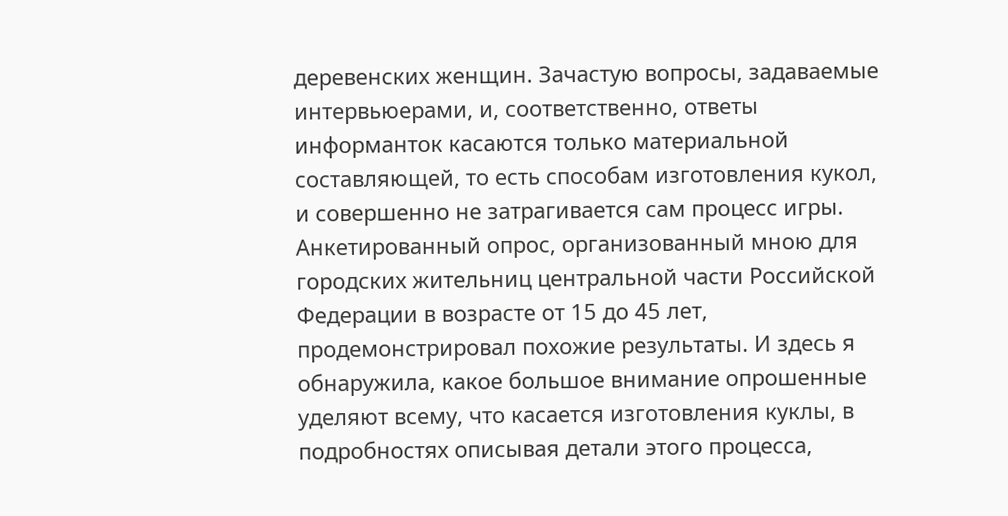деревенских женщин. Зачастую вопросы, задаваемые интервьюерами, и, соответственно, ответы информанток касаются только материальной составляющей, то есть способам изготовления кукол, и совершенно не затрагивается сам процесс игры. Анкетированный опрос, организованный мною для городских жительниц центральной части Российской Федерации в возрасте от 15 до 45 лет, продемонстрировал похожие результаты. И здесь я обнаружила, какое большое внимание опрошенные уделяют всему, что касается изготовления куклы, в подробностях описывая детали этого процесса,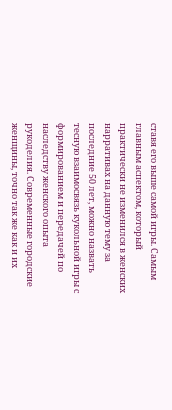ставя его выше самой игры. Самым главным аспектом, который практически не изменился в женских нарративах на данную тему за последние 50 лет, можно назвать тесную взаимосвязь кукольной игры с формированием и передачей по наследству женского опыта рукоделия. Современные городские женщины, точно так же как и их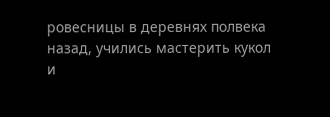ровесницы в деревнях полвека назад, учились мастерить кукол и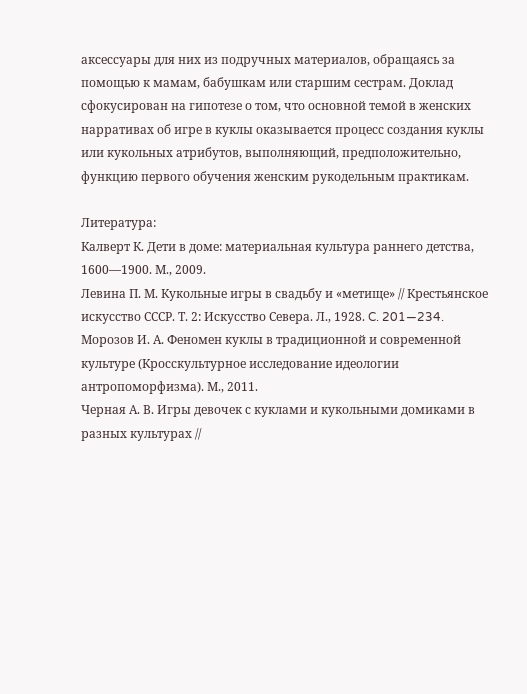аксессуары для них из подручных материалов, обращаясь за помощью к мамам, бабушкам или старшим сестрам. Доклад сфокусирован на гипотезе о том, что основной темой в женских нарративах об игре в куклы оказывается процесс создания куклы или кукольных атрибутов, выполняющий, предположительно, функцию первого обучения женским рукодельным практикам.

Литература:
Калверт К. Дети в доме: материальная культура раннего детства, 1600—1900. М., 2009.
Левина П. М. Кукольные игры в свадьбу и «метище» // Крестьянское искусство СССР. Т. 2: Искусство Севера. Л., 1928. C. 201—234.
Морозов И. А. Феномен куклы в традиционной и современной культуре (Кросскультурное исследование идеологии антропоморфизма). М., 2011.
Черная А. В. Игры девочек с куклами и кукольными домиками в разных культурах //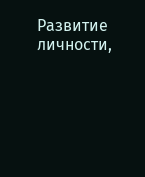Развитие личности,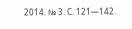2014. № 3. С. 121—142.